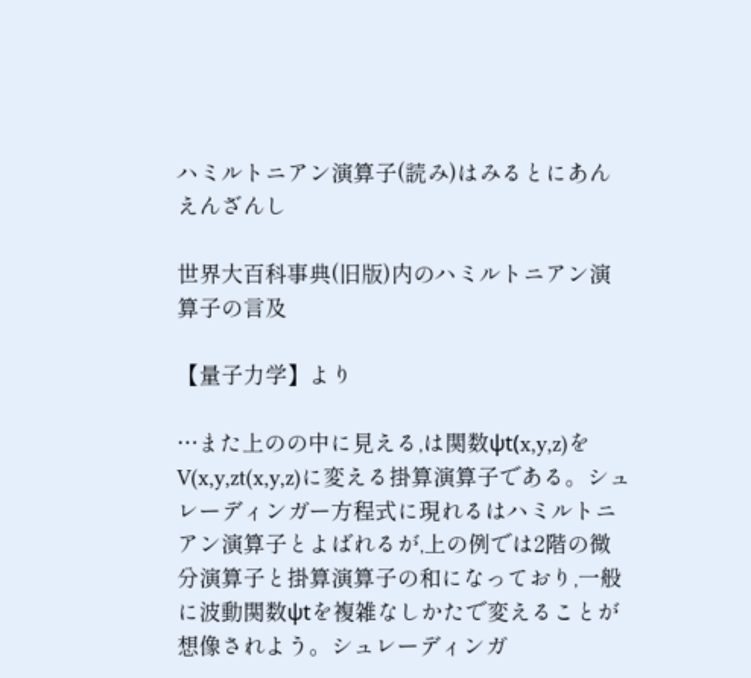ハミルトニアン演算子(読み)はみるとにあんえんざんし

世界大百科事典(旧版)内のハミルトニアン演算子の言及

【量子力学】より

…また上のの中に見える,は関数ψt(x,y,z)をV(x,y,zt(x,y,z)に変える掛算演算子である。シュレーディンガー方程式に現れるはハミルトニアン演算子とよばれるが,上の例では2階の微分演算子と掛算演算子の和になっており,一般に波動関数ψtを複雑なしかたで変えることが想像されよう。シュレーディンガ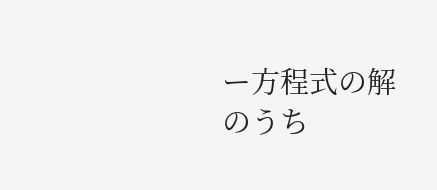ー方程式の解のうち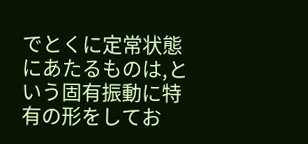でとくに定常状態にあたるものは,という固有振動に特有の形をしてお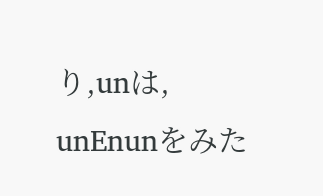り,unは, unEnunをみた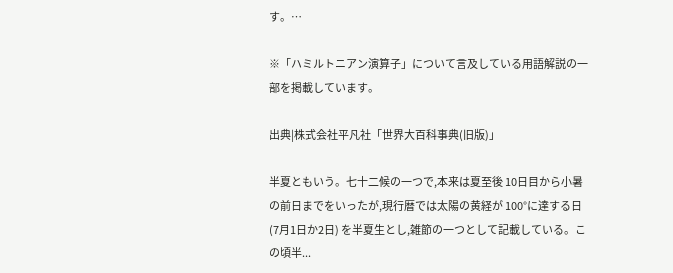す。…

※「ハミルトニアン演算子」について言及している用語解説の一部を掲載しています。

出典|株式会社平凡社「世界大百科事典(旧版)」

半夏ともいう。七十二候の一つで,本来は夏至後 10日目から小暑の前日までをいったが,現行暦では太陽の黄経が 100°に達する日 (7月1日か2日) を半夏生とし,雑節の一つとして記載している。この頃半...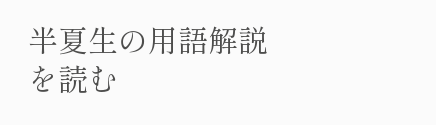半夏生の用語解説を読む